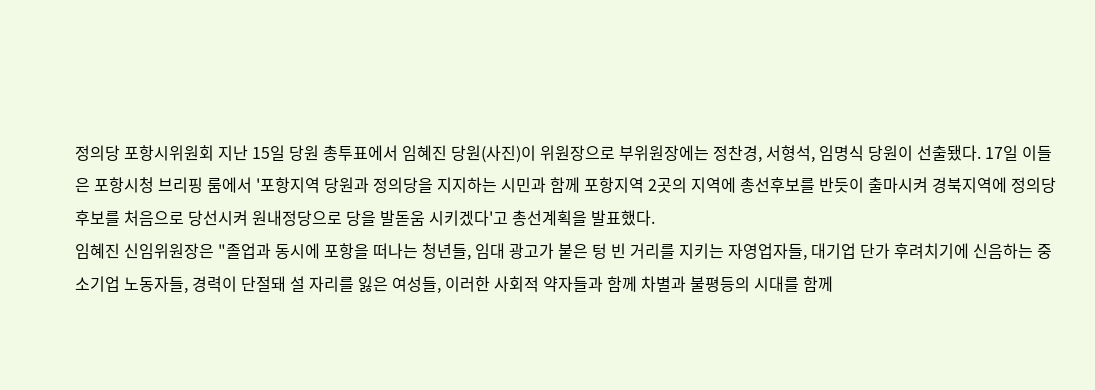정의당 포항시위원회 지난 15일 당원 총투표에서 임혜진 당원(사진)이 위원장으로 부위원장에는 정찬경, 서형석, 임명식 당원이 선출됐다. 17일 이들은 포항시청 브리핑 룸에서 '포항지역 당원과 정의당을 지지하는 시민과 함께 포항지역 2곳의 지역에 총선후보를 반듯이 출마시켜 경북지역에 정의당 후보를 처음으로 당선시켜 원내정당으로 당을 발돋움 시키겠다'고 총선계획을 발표했다.
임혜진 신임위원장은 "졸업과 동시에 포항을 떠나는 청년들, 임대 광고가 붙은 텅 빈 거리를 지키는 자영업자들, 대기업 단가 후려치기에 신음하는 중소기업 노동자들, 경력이 단절돼 설 자리를 잃은 여성들, 이러한 사회적 약자들과 함께 차별과 불평등의 시대를 함께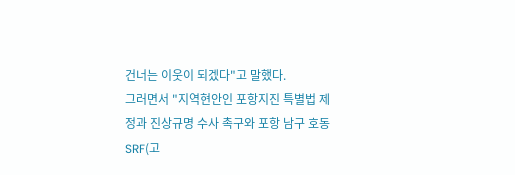건너는 이웃이 되겠다"고 말했다.
그러면서 "지역현안인 포항지진 특별법 제정과 진상규명 수사 촉구와 포항 남구 호동 SRF(고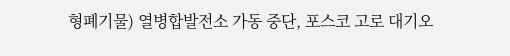형폐기물) 열병합발전소 가동 중단, 포스코 고로 대기오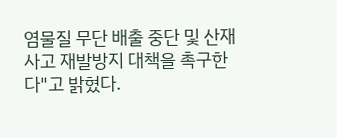염물질 무단 배출 중단 및 산재사고 재발방지 대책을 촉구한다"고 밝혔다.